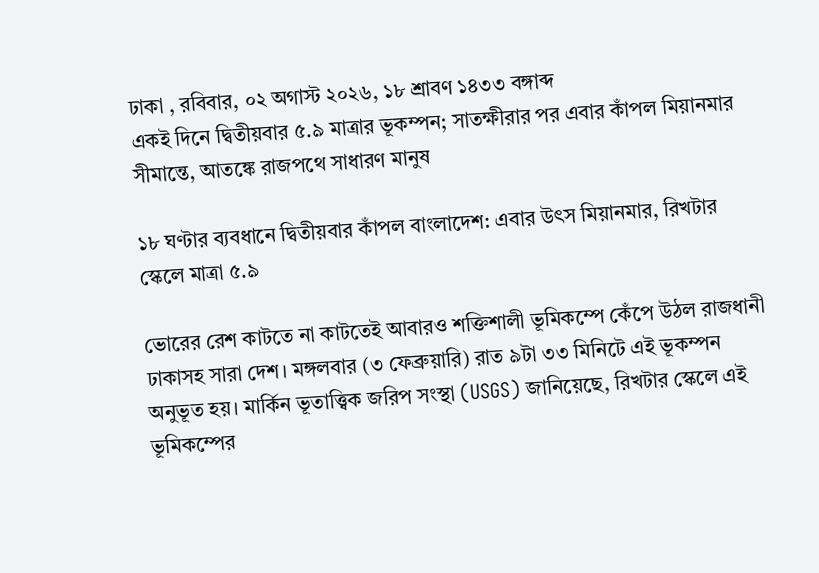ঢাকা , রবিবার, ০২ অগাস্ট ২০২৬, ১৮ শ্রাবণ ১৪৩৩ বঙ্গাব্দ
একই দিনে দ্বিতীয়বার ৫.৯ মাত্রার ভূকম্পন; সাতক্ষীরার পর এবার কাঁপল মিয়ানমার সীমান্তে, আতঙ্কে রাজপথে সাধারণ মানুষ

১৮ ঘণ্টার ব্যবধানে দ্বিতীয়বার কাঁপল বাংলাদেশ: এবার উৎস মিয়ানমার, রিখটার স্কেলে মাত্রা ৫.৯

ভোরের রেশ কাটতে না কাটতেই আবারও শক্তিশালী ভূমিকম্পে কেঁপে উঠল রাজধানী ঢাকাসহ সারা দেশ। মঙ্গলবার (৩ ফেব্রুয়ারি) রাত ৯টা ৩৩ মিনিটে এই ভূকম্পন অনুভূত হয়। মার্কিন ভূতাত্ত্বিক জরিপ সংস্থা (USGS) জানিয়েছে, রিখটার স্কেলে এই ভূমিকম্পের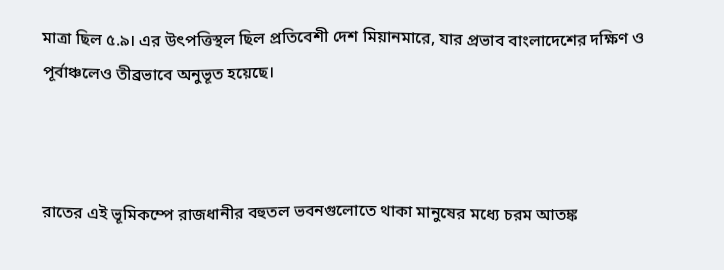মাত্রা ছিল ৫.৯। এর উৎপত্তিস্থল ছিল প্রতিবেশী দেশ মিয়ানমারে, যার প্রভাব বাংলাদেশের দক্ষিণ ও পূর্বাঞ্চলেও তীব্রভাবে অনুভূত হয়েছে।



রাতের এই ভূমিকম্পে রাজধানীর বহুতল ভবনগুলোতে থাকা মানুষের মধ্যে চরম আতঙ্ক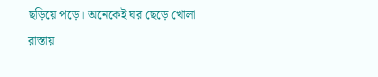ছড়িয়ে পড়ে। অনেকেই ঘর ছেড়ে খোলা রাস্তায়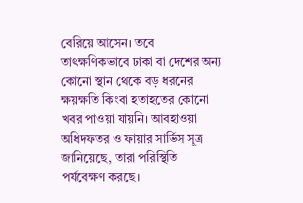বেরিয়ে আসেন। তবে তাৎক্ষণিকভাবে ঢাকা বা দেশের অন্য কোনো স্থান থেকে বড় ধরনের ক্ষয়ক্ষতি কিংবা হতাহতের কোনো খবর পাওয়া যায়নি। আবহাওয়া অধিদফতর ও ফায়ার সার্ভিস সূত্র জানিয়েছে, তারা পরিস্থিতি পর্যবেক্ষণ করছে।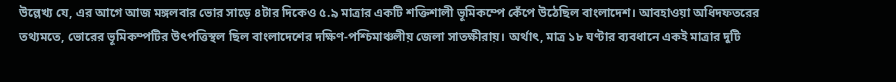উল্লেখ্য যে, এর আগে আজ মঙ্গলবার ভোর সাড়ে ৪টার দিকেও ৫.৯ মাত্রার একটি শক্তিশালী ভূমিকম্পে কেঁপে উঠেছিল বাংলাদেশ। আবহাওয়া অধিদফতরের তথ্যমতে, ভোরের ভূমিকম্পটির উৎপত্তিস্থল ছিল বাংলাদেশের দক্ষিণ-পশ্চিমাঞ্চলীয় জেলা সাতক্ষীরায়। অর্থাৎ, মাত্র ১৮ ঘণ্টার ব্যবধানে একই মাত্রার দুটি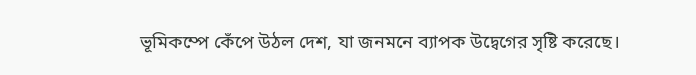ভূমিকম্পে কেঁপে উঠল দেশ, যা জনমনে ব্যাপক উদ্বেগের সৃষ্টি করেছে।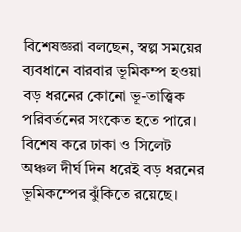বিশেষজ্ঞরা বলছেন, স্বল্প সময়ের ব্যবধানে বারবার ভূমিকম্প হওয়া বড় ধরনের কোনো ভূ-তাত্ত্বিক পরিবর্তনের সংকেত হতে পারে। বিশেষ করে ঢাকা ও সিলেট অঞ্চল দীর্ঘ দিন ধরেই বড় ধরনের ভূমিকম্পের ঝুঁকিতে রয়েছে।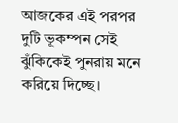আজকের এই পরপর দুটি ভূকম্পন সেই ঝুঁকিকেই পুনরায় মনে করিয়ে দিচ্ছে।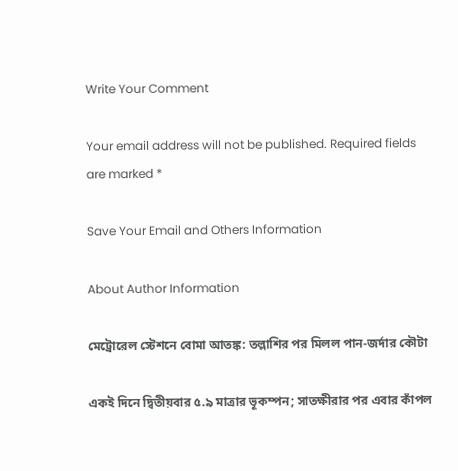Write Your Comment

Your email address will not be published. Required fields are marked *

Save Your Email and Others Information

About Author Information

মেট্রোরেল স্টেশনে বোমা আতঙ্ক: তল্লাশির পর মিলল পান-জর্দার কৌটা

একই দিনে দ্বিতীয়বার ৫.৯ মাত্রার ভূকম্পন; সাতক্ষীরার পর এবার কাঁপল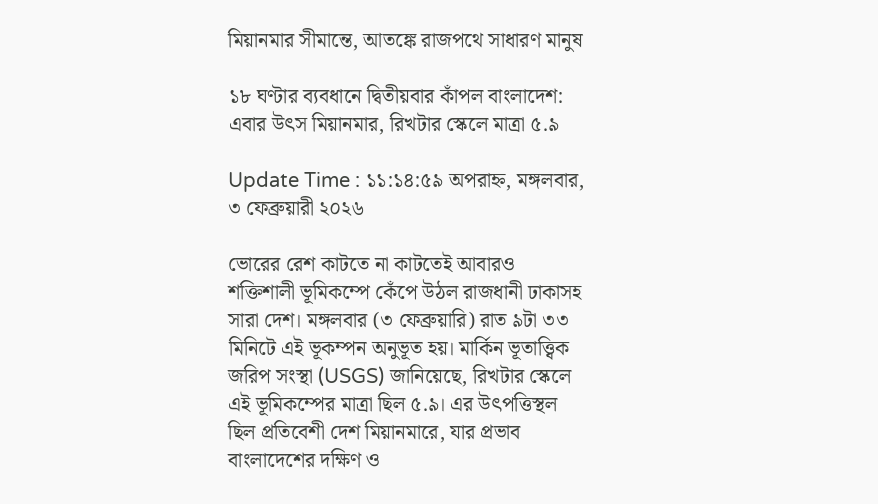মিয়ানমার সীমান্তে, আতঙ্কে রাজপথে সাধারণ মানুষ

১৮ ঘণ্টার ব্যবধানে দ্বিতীয়বার কাঁপল বাংলাদেশ: এবার উৎস মিয়ানমার, রিখটার স্কেলে মাত্রা ৫.৯

Update Time : ১১:১৪:৫৯ অপরাহ্ন, মঙ্গলবার, ৩ ফেব্রুয়ারী ২০২৬

ভোরের রেশ কাটতে না কাটতেই আবারও শক্তিশালী ভূমিকম্পে কেঁপে উঠল রাজধানী ঢাকাসহ সারা দেশ। মঙ্গলবার (৩ ফেব্রুয়ারি) রাত ৯টা ৩৩ মিনিটে এই ভূকম্পন অনুভূত হয়। মার্কিন ভূতাত্ত্বিক জরিপ সংস্থা (USGS) জানিয়েছে, রিখটার স্কেলে এই ভূমিকম্পের মাত্রা ছিল ৫.৯। এর উৎপত্তিস্থল ছিল প্রতিবেশী দেশ মিয়ানমারে, যার প্রভাব বাংলাদেশের দক্ষিণ ও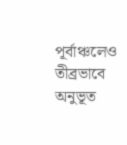পূর্বাঞ্চলেও তীব্রভাবে অনুভূত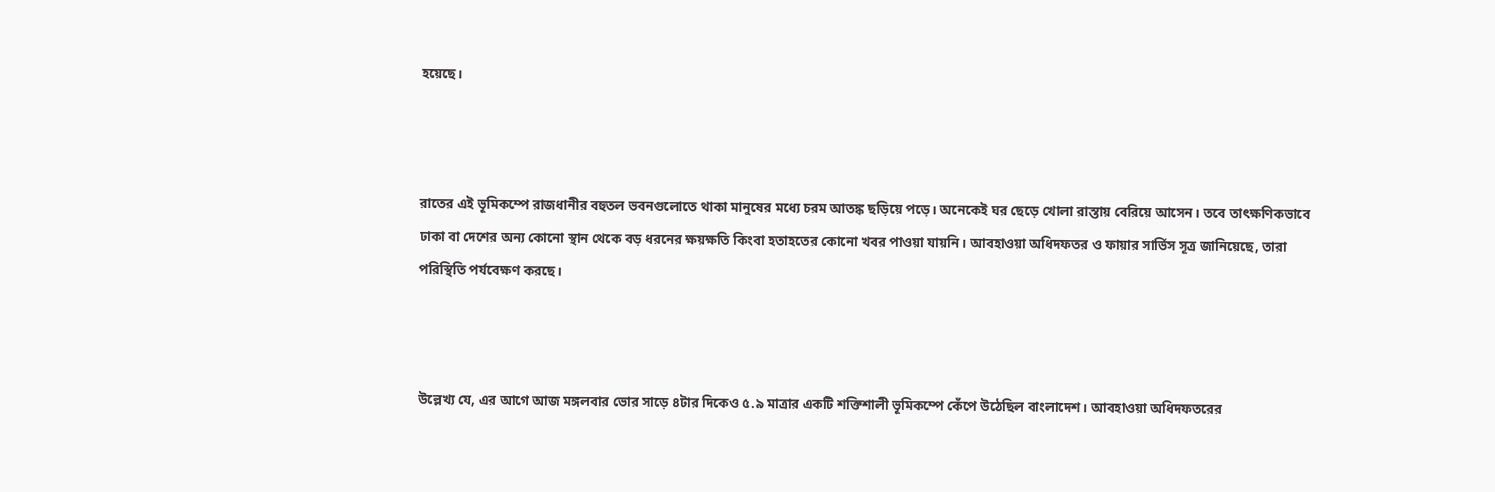হয়েছে।



রাতের এই ভূমিকম্পে রাজধানীর বহুতল ভবনগুলোতে থাকা মানুষের মধ্যে চরম আতঙ্ক ছড়িয়ে পড়ে। অনেকেই ঘর ছেড়ে খোলা রাস্তায় বেরিয়ে আসেন। তবে তাৎক্ষণিকভাবে ঢাকা বা দেশের অন্য কোনো স্থান থেকে বড় ধরনের ক্ষয়ক্ষতি কিংবা হতাহতের কোনো খবর পাওয়া যায়নি। আবহাওয়া অধিদফতর ও ফায়ার সার্ভিস সূত্র জানিয়েছে, তারা পরিস্থিতি পর্যবেক্ষণ করছে।



উল্লেখ্য যে, এর আগে আজ মঙ্গলবার ভোর সাড়ে ৪টার দিকেও ৫.৯ মাত্রার একটি শক্তিশালী ভূমিকম্পে কেঁপে উঠেছিল বাংলাদেশ। আবহাওয়া অধিদফতরের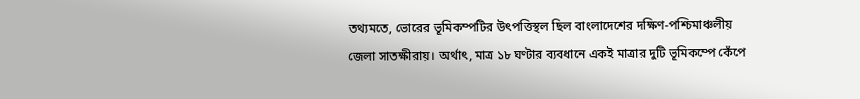তথ্যমতে, ভোরের ভূমিকম্পটির উৎপত্তিস্থল ছিল বাংলাদেশের দক্ষিণ-পশ্চিমাঞ্চলীয় জেলা সাতক্ষীরায়। অর্থাৎ, মাত্র ১৮ ঘণ্টার ব্যবধানে একই মাত্রার দুটি ভূমিকম্পে কেঁপে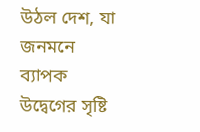উঠল দেশ, যা জনমনে ব্যাপক উদ্বেগের সৃষ্টি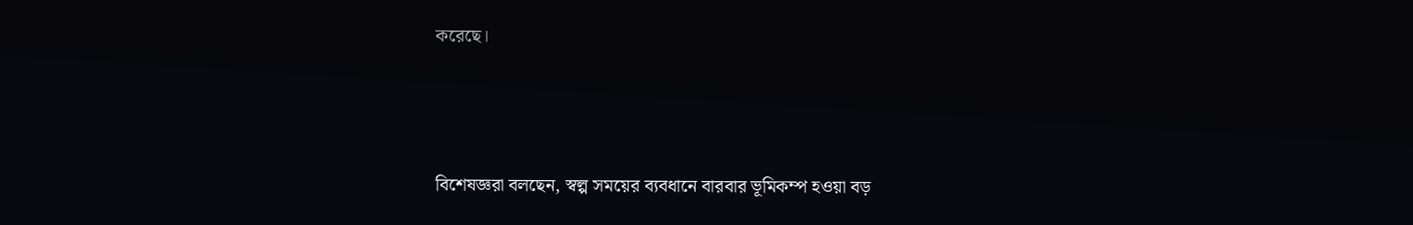করেছে।



বিশেষজ্ঞরা বলছেন, স্বল্প সময়ের ব্যবধানে বারবার ভূমিকম্প হওয়া বড়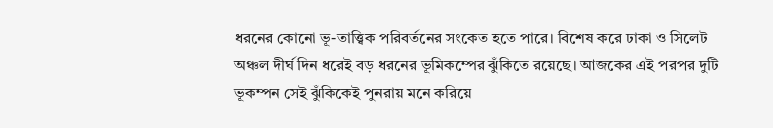ধরনের কোনো ভূ-তাত্ত্বিক পরিবর্তনের সংকেত হতে পারে। বিশেষ করে ঢাকা ও সিলেট অঞ্চল দীর্ঘ দিন ধরেই বড় ধরনের ভূমিকম্পের ঝুঁকিতে রয়েছে। আজকের এই পরপর দুটি ভূকম্পন সেই ঝুঁকিকেই পুনরায় মনে করিয়ে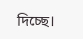দিচ্ছে।